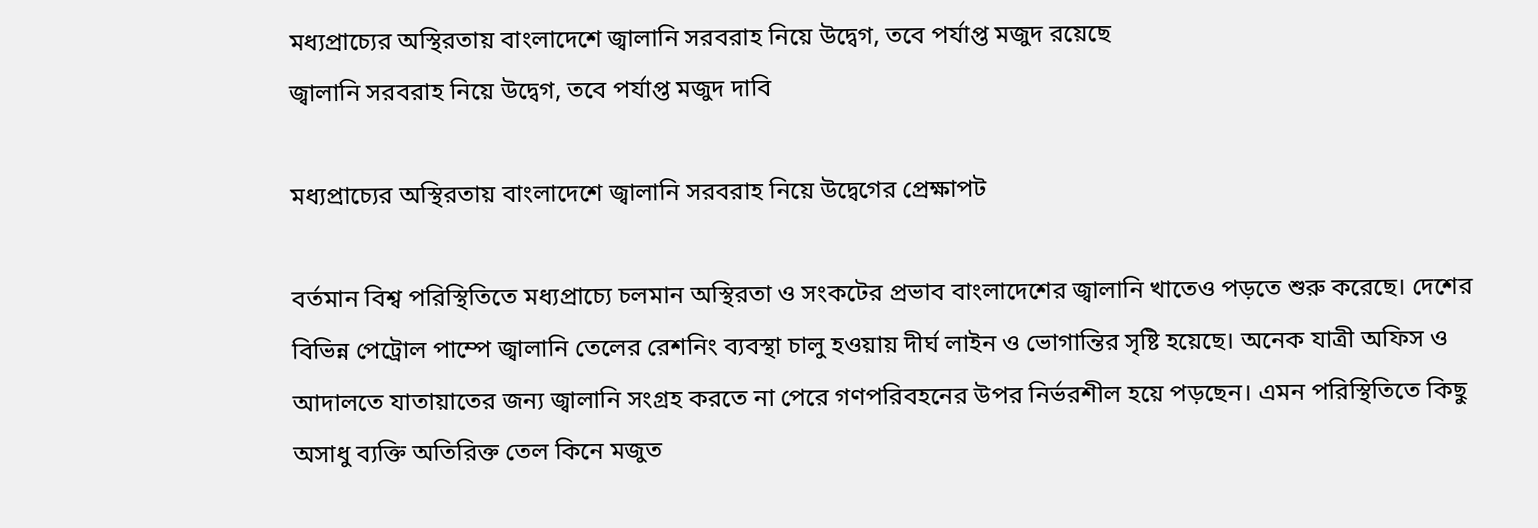মধ্যপ্রাচ্যের অস্থিরতায় বাংলাদেশে জ্বালানি সরবরাহ নিয়ে উদ্বেগ, তবে পর্যাপ্ত মজুদ রয়েছে
জ্বালানি সরবরাহ নিয়ে উদ্বেগ, তবে পর্যাপ্ত মজুদ দাবি

মধ্যপ্রাচ্যের অস্থিরতায় বাংলাদেশে জ্বালানি সরবরাহ নিয়ে উদ্বেগের প্রেক্ষাপট

বর্তমান বিশ্ব পরিস্থিতিতে মধ্যপ্রাচ্যে চলমান অস্থিরতা ও সংকটের প্রভাব বাংলাদেশের জ্বালানি খাতেও পড়তে শুরু করেছে। দেশের বিভিন্ন পেট্রোল পাম্পে জ্বালানি তেলের রেশনিং ব্যবস্থা চালু হওয়ায় দীর্ঘ লাইন ও ভোগান্তির সৃষ্টি হয়েছে। অনেক যাত্রী অফিস ও আদালতে যাতায়াতের জন্য জ্বালানি সংগ্রহ করতে না পেরে গণপরিবহনের উপর নির্ভরশীল হয়ে পড়ছেন। এমন পরিস্থিতিতে কিছু অসাধু ব্যক্তি অতিরিক্ত তেল কিনে মজুত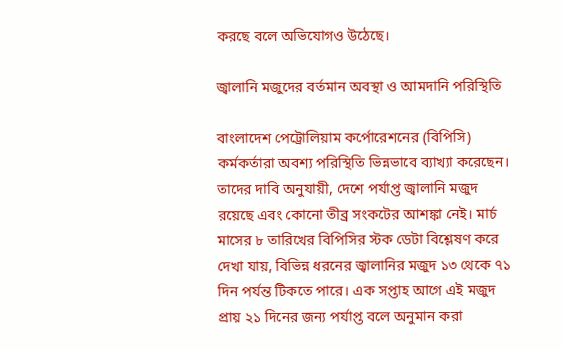করছে বলে অভিযোগও উঠেছে।

জ্বালানি মজুদের বর্তমান অবস্থা ও আমদানি পরিস্থিতি

বাংলাদেশ পেট্রোলিয়াম কর্পোরেশনের (বিপিসি) কর্মকর্তারা অবশ্য পরিস্থিতি ভিন্নভাবে ব্যাখ্যা করেছেন। তাদের দাবি অনুযায়ী, দেশে পর্যাপ্ত জ্বালানি মজুদ রয়েছে এবং কোনো তীব্র সংকটের আশঙ্কা নেই। মার্চ মাসের ৮ তারিখের বিপিসির স্টক ডেটা বিশ্লেষণ করে দেখা যায়, বিভিন্ন ধরনের জ্বালানির মজুদ ১৩ থেকে ৭১ দিন পর্যন্ত টিকতে পারে। এক সপ্তাহ আগে এই মজুদ প্রায় ২১ দিনের জন্য পর্যাপ্ত বলে অনুমান করা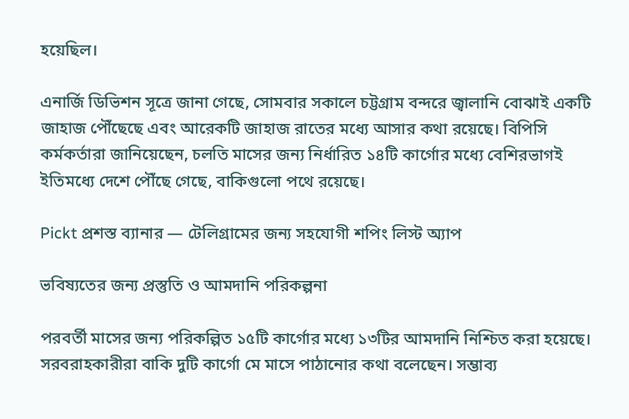হয়েছিল।

এনার্জি ডিভিশন সূত্রে জানা গেছে, সোমবার সকালে চট্টগ্রাম বন্দরে জ্বালানি বোঝাই একটি জাহাজ পৌঁছেছে এবং আরেকটি জাহাজ রাতের মধ্যে আসার কথা রয়েছে। বিপিসি কর্মকর্তারা জানিয়েছেন, চলতি মাসের জন্য নির্ধারিত ১৪টি কার্গোর মধ্যে বেশিরভাগই ইতিমধ্যে দেশে পৌঁছে গেছে, বাকিগুলো পথে রয়েছে।

Pickt প্রশস্ত ব্যানার — টেলিগ্রামের জন্য সহযোগী শপিং লিস্ট অ্যাপ

ভবিষ্যতের জন্য প্রস্তুতি ও আমদানি পরিকল্পনা

পরবর্তী মাসের জন্য পরিকল্পিত ১৫টি কার্গোর মধ্যে ১৩টির আমদানি নিশ্চিত করা হয়েছে। সরবরাহকারীরা বাকি দুটি কার্গো মে মাসে পাঠানোর কথা বলেছেন। সম্ভাব্য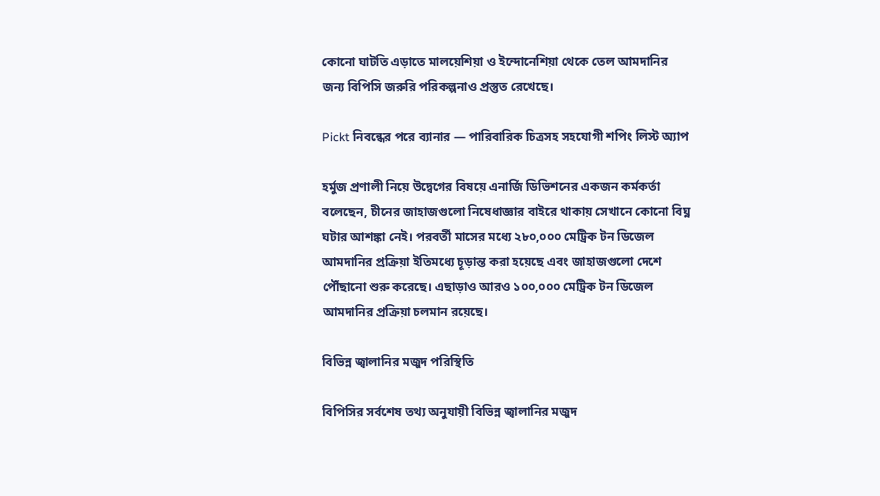কোনো ঘাটতি এড়াতে মালয়েশিয়া ও ইন্দোনেশিয়া থেকে তেল আমদানির জন্য বিপিসি জরুরি পরিকল্পনাও প্রস্তুত রেখেছে।

Pickt নিবন্ধের পরে ব্যানার — পারিবারিক চিত্রসহ সহযোগী শপিং লিস্ট অ্যাপ

হর্মুজ প্রণালী নিয়ে উদ্বেগের বিষয়ে এনার্জি ডিভিশনের একজন কর্মকর্তা বলেছেন, চীনের জাহাজগুলো নিষেধাজ্ঞার বাইরে থাকায় সেখানে কোনো বিঘ্ন ঘটার আশঙ্কা নেই। পরবর্তী মাসের মধ্যে ২৮০,০০০ মেট্রিক টন ডিজেল আমদানির প্রক্রিয়া ইতিমধ্যে চূড়ান্ত করা হয়েছে এবং জাহাজগুলো দেশে পৌঁছানো শুরু করেছে। এছাড়াও আরও ১০০,০০০ মেট্রিক টন ডিজেল আমদানির প্রক্রিয়া চলমান রয়েছে।

বিভিন্ন জ্বালানির মজুদ পরিস্থিতি

বিপিসির সর্বশেষ তথ্য অনুযায়ী বিভিন্ন জ্বালানির মজুদ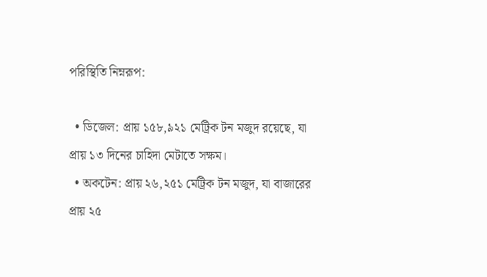পরিস্থিতি নিম্নরূপ:

  • ডিজেল: প্রায় ১৫৮,৯২১ মেট্রিক টন মজুদ রয়েছে, যা প্রায় ১৩ দিনের চাহিদা মেটাতে সক্ষম।
  • অকটেন: প্রায় ২৬,২৫১ মেট্রিক টন মজুদ, যা বাজারের প্রায় ২৫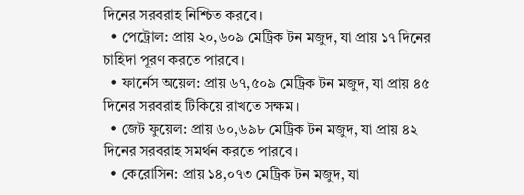দিনের সরবরাহ নিশ্চিত করবে।
  • পেট্রোল: প্রায় ২০,৬০৯ মেট্রিক টন মজুদ, যা প্রায় ১৭ দিনের চাহিদা পূরণ করতে পারবে।
  • ফার্নেস অয়েল: প্রায় ৬৭,৫০৯ মেট্রিক টন মজুদ, যা প্রায় ৪৫ দিনের সরবরাহ টিকিয়ে রাখতে সক্ষম।
  • জেট ফুয়েল: প্রায় ৬০,৬৯৮ মেট্রিক টন মজুদ, যা প্রায় ৪২ দিনের সরবরাহ সমর্থন করতে পারবে।
  • কেরোসিন: প্রায় ১৪,০৭৩ মেট্রিক টন মজুদ, যা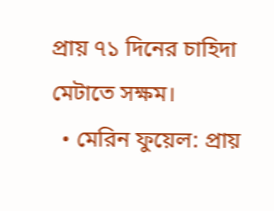প্রায় ৭১ দিনের চাহিদা মেটাতে সক্ষম।
  • মেরিন ফুয়েল: প্রায়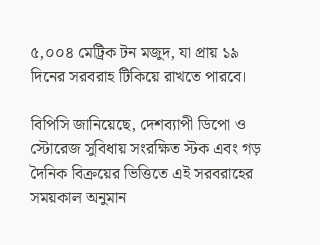৫,০০৪ মেট্রিক টন মজুদ, যা প্রায় ১৯ দিনের সরবরাহ টিকিয়ে রাখতে পারবে।

বিপিসি জানিয়েছে, দেশব্যাপী ডিপো ও স্টোরেজ সুবিধায় সংরক্ষিত স্টক এবং গড় দৈনিক বিক্রয়ের ভিত্তিতে এই সরবরাহের সময়কাল অনুমান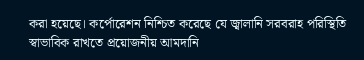করা হয়েছে। কর্পোরেশন নিশ্চিত করেছে যে জ্বালানি সরবরাহ পরিস্থিতি স্বাভাবিক রাখতে প্রয়োজনীয় আমদানি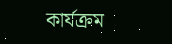কার্যক্রম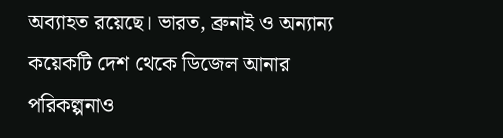অব্যাহত রয়েছে। ভারত, ব্রুনাই ও অন্যান্য কয়েকটি দেশ থেকে ডিজেল আনার পরিকল্পনাও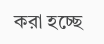করা হচ্ছে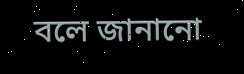বলে জানানো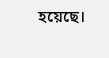হয়েছে।